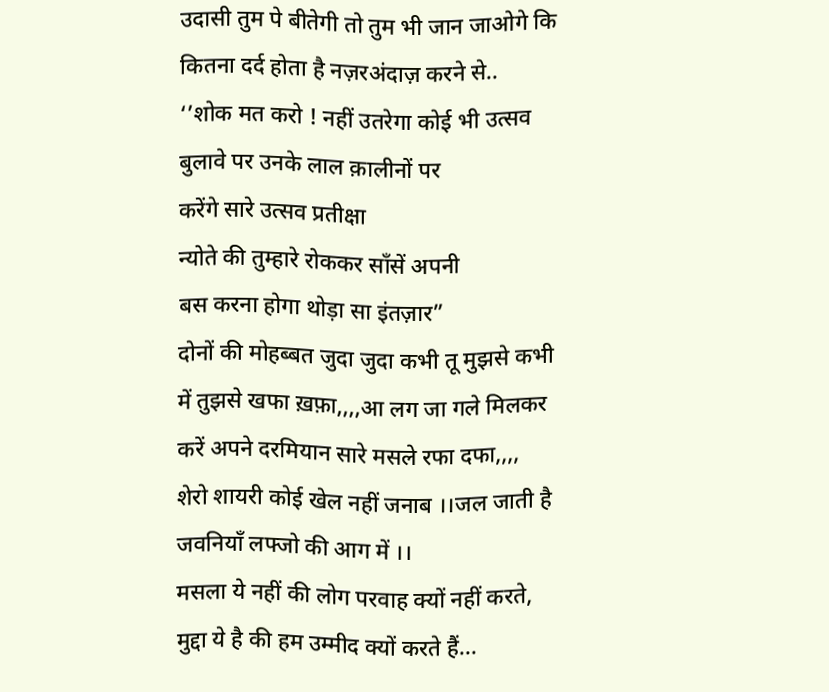उदासी तुम पे बीतेगी तो तुम भी जान जाओगे कि
कितना दर्द होता है नज़रअंदाज़ करने से..
‘’शोक मत करो ! नहीं उतरेगा कोई भी उत्सव
बुलावे पर उनके लाल क़ालीनों पर
करेंगे सारे उत्सव प्रतीक्षा
न्योते की तुम्हारे रोककर साँसें अपनी
बस करना होगा थोड़ा सा इंतज़ार”
दोनों की मोहब्बत जुदा जुदा कभी तू मुझसे कभी में तुझसे खफा ख़फ़ा,,,,आ लग जा गले मिलकर करें अपने दरमियान सारे मसले रफा दफा,,,,
शेरो शायरी कोई खेल नहीं जनाब ।।जल जाती है जवनियाँ लफ्जो की आग में ।।
मसला ये नहीं की लोग परवाह क्यों नहीं करते,
मुद्दा ये है की हम उम्मीद क्यों करते हैं...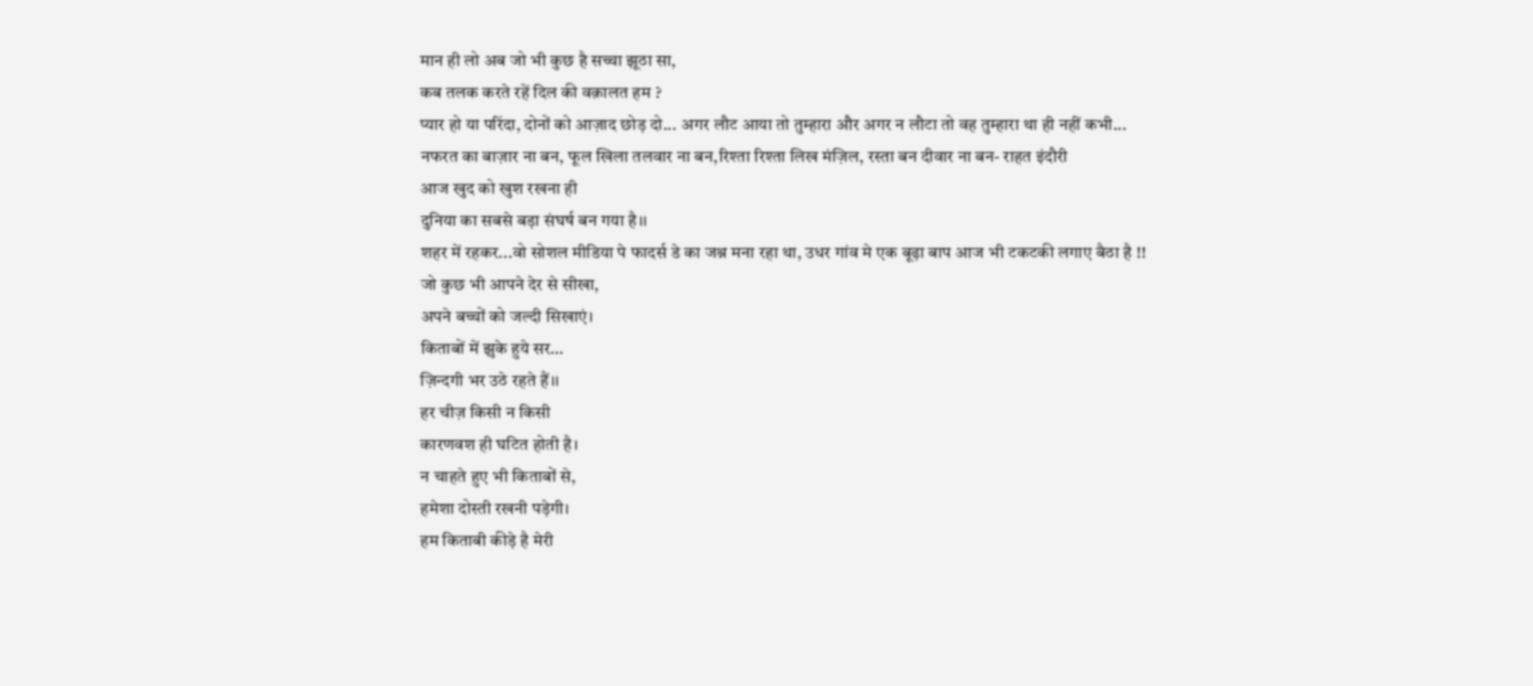मान ही लो अब जो भी कुछ है सच्चा झूठा सा,
कब तलक करते रहें दिल की वक़ालत हम ?
प्यार हो या परिंदा, दोनों को आज़ाद छोड़ दो... अगर लौट आया तो तुम्हारा और अगर न लौटा तो वह तुम्हारा था ही नहीं कभी...
नफरत का बाज़ार ना बन, फूल खिला तलवार ना बन,रिश्ता रिश्ता लिख मंज़िल, रस्ता बन दीवार ना बन- राहत इंदौरी
आज खुद को खुश रखना ही
दुनिया का सबसे बड़ा संघर्ष बन गया है।।
शहर में रहकर...वो सोशल मीडिया पे फादर्स डे का जश्न मना रहा था, उधर गांव मे एक बूढ़ा बाप आज भी टकटकी लगाए बैठा है !!
जो कुछ भी आपने देर से सीखा,
अपने बच्चों को जल्दी सिखाएं।
किताबों में झुके हुये सर…
ज़िन्दगी भर उठे रहते हैं।।
हर चीज़ किसी न किसी
कारणवश ही घटित होती है।
न चाहते हुए भी किताबों से,
हमेशा दोस्ती रखनी पड़ेगी।
हम किताबी कीड़े है मेरी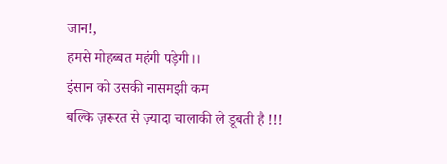जान!,
हमसे मोहब्बत महंगी पड़ेगी।।
इंसान को उसकी नासमझी कम
बल्कि ज़रूरत से ज़्यादा चालाकी ले डूबती है !!!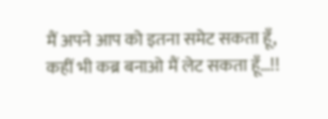मैं अपने आप को इतना समेट सकता हूँ,
कहीं भी कब्र बनाओ मैं लेट सकता हूँ…!!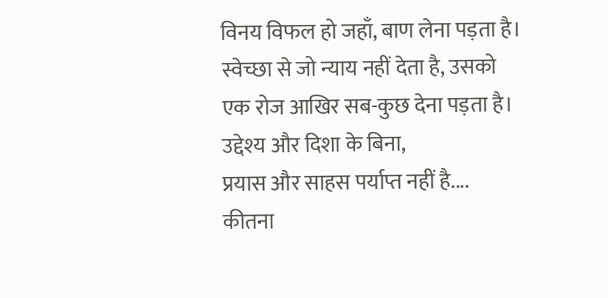विनय विफल हो जहाँ, बाण लेना पड़ता है।
स्वेच्छा से जो न्याय नहीं देता है, उसको
एक रोज आखिर सब-कुछ देना पड़ता है।
उद्देश्य और दिशा के बिना,
प्रयास और साहस पर्याप्त नहीं है....
कीतना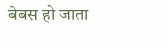बेबस हो जाता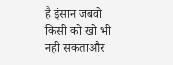है इंसान जबवो किसी को खो भी नही सकताऔर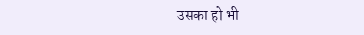उसका हो भी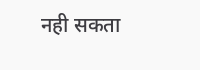नही सकता